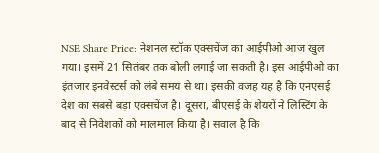NSE Share Price: नेशनल स्टॉक एक्सचेंज का आईपीओ आज खुल गया। इसमें 21 सितंबर तक बोली लगाई जा सकती है। इस आईपीओ का इंतजार इनवेस्टर्स को लंबे समय से था। इसकी वजह यह है कि एनएसई देश का सबसे बड़ा एक्सचेंज है। दूसरा, बीएसई के शेयरों ने लिस्टिंग के बाद से निवेशकों को मालमाल किया है। सवाल है कि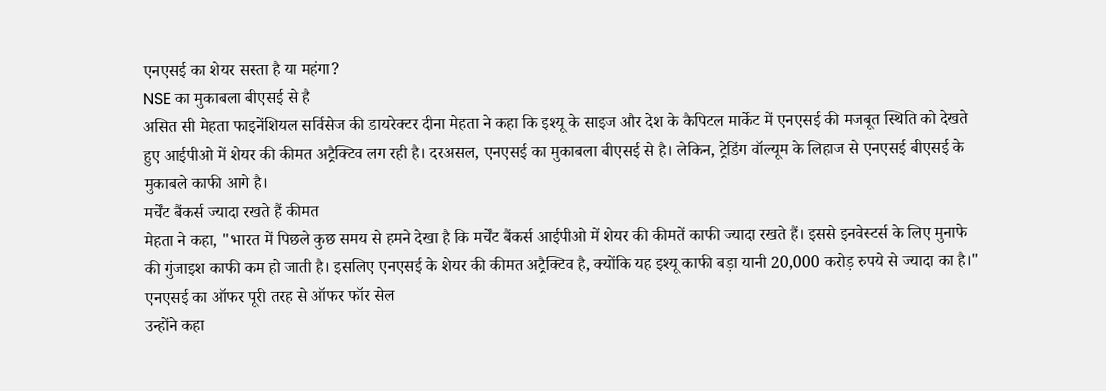एनएसई का शेयर सस्ता है या महंगा?
NSE का मुकाबला बीएसई से है
असित सी मेहता फाइनेंशियल सर्विसेज की डायरेक्टर दीना मेहता ने कहा कि इश्यू के साइज और देश के कैपिटल मार्केट में एनएसई की मजबूत स्थिति को देखते हुए आईपीओ में शेयर की कीमत अट्रैक्टिव लग रही है। दरअसल, एनएसई का मुकाबला बीएसई से है। लेकिन, ट्रेडिंग वॉल्यूम के लिहाज से एनएसई बीएसई के मुकाबले काफी आगे है।
मर्चेंट बैंकर्स ज्यादा रखते हैं कीमत
मेहता ने कहा, "भारत में पिछले कुछ समय से हमने देखा है कि मर्चेंट बैंकर्स आईपीओ में शेयर की कीमतें काफी ज्यादा रखते हैं। इससे इनवेस्टर्स के लिए मुनाफे की गुंजाइश काफी कम हो जाती है। इसलिए एनएसई के शेयर की कीमत अट्रैक्टिव है, क्योंकि यह इश्यू काफी बड़ा यानी 20,000 करोड़ रुपये से ज्यादा का है।"
एनएसई का ऑफर पूरी तरह से ऑफर फॉर सेल
उन्होंने कहा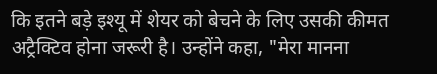कि इतने बड़े इश्यू में शेयर को बेचने के लिए उसकी कीमत अट्रैक्टिव होना जरूरी है। उन्होंने कहा, "मेरा मानना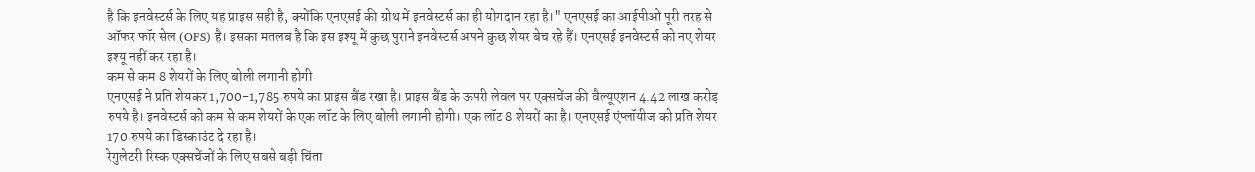है कि इनवेस्टर्स के लिए यह प्राइस सही है, क्योंकि एनएसई की ग्रोथ में इनवेस्टर्स का ही योगदान रहा है।" एनएसई का आईपीओ पूरी तरह से ऑफर फॉर सेल (OFS) है। इसका मतलब है कि इस इश्यू में कुछ पुराने इनवेस्टर्स अपने कुछ शेयर बेच रहे हैं। एनएसई इनवेस्टर्स को नए शेयर इश्यू नहीं कर रहा है।
कम से कम 8 शेयरों के लिए बोली लगानी होगी
एनएसई ने प्रति शेयकर 1,700-1,785 रुपये का प्राइस बैंड रखा है। प्राइस बैंड के ऊपरी लेवल पर एक्सचेंज की वैल्यूएशन 4.42 लाख करोड़ रुपये है। इनवेस्टर्स को कम से कम शेयरों के एक लॉट के लिए बोली लगानी होगी। एक लॉट 8 शेयरों का है। एनएसई एंप्लॉयीज को प्रति शेयर 170 रुपये का डिस्काउंट दे रहा है।
रेगुलेटरी रिस्क एक्सचेंजों के लिए सबसे बड़ी चिंता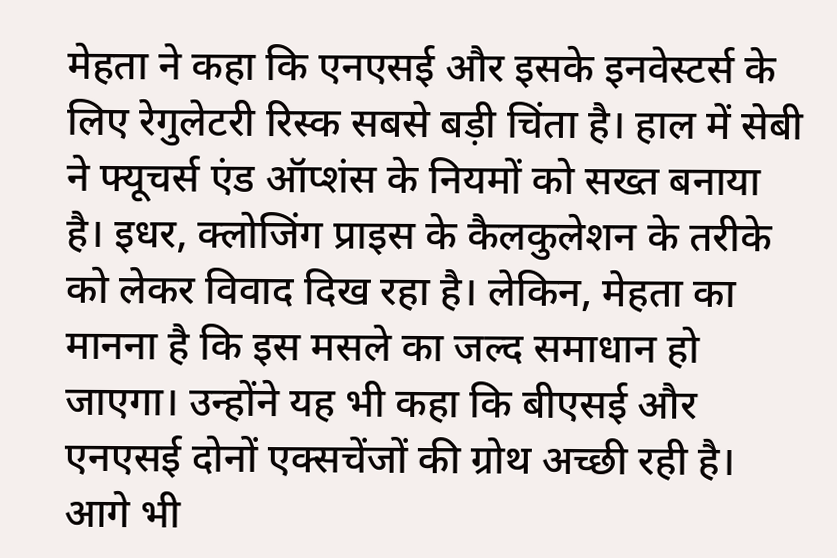मेहता ने कहा कि एनएसई और इसके इनवेस्टर्स के लिए रेगुलेटरी रिस्क सबसे बड़ी चिंता है। हाल में सेबी ने फ्यूचर्स एंड ऑप्शंस के नियमों को सख्त बनाया है। इधर, क्लोजिंग प्राइस के कैलकुलेशन के तरीके को लेकर विवाद दिख रहा है। लेकिन, मेहता का मानना है कि इस मसले का जल्द समाधान हो जाएगा। उन्होंने यह भी कहा कि बीएसई और एनएसई दोनों एक्सचेंजों की ग्रोथ अच्छी रही है। आगे भी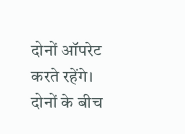दोनों ऑपरेट करते रहेंगे। दोनों के बीच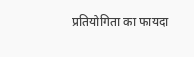प्रतियोगिता का फायदा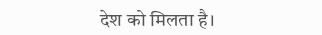देश को मिलता है।